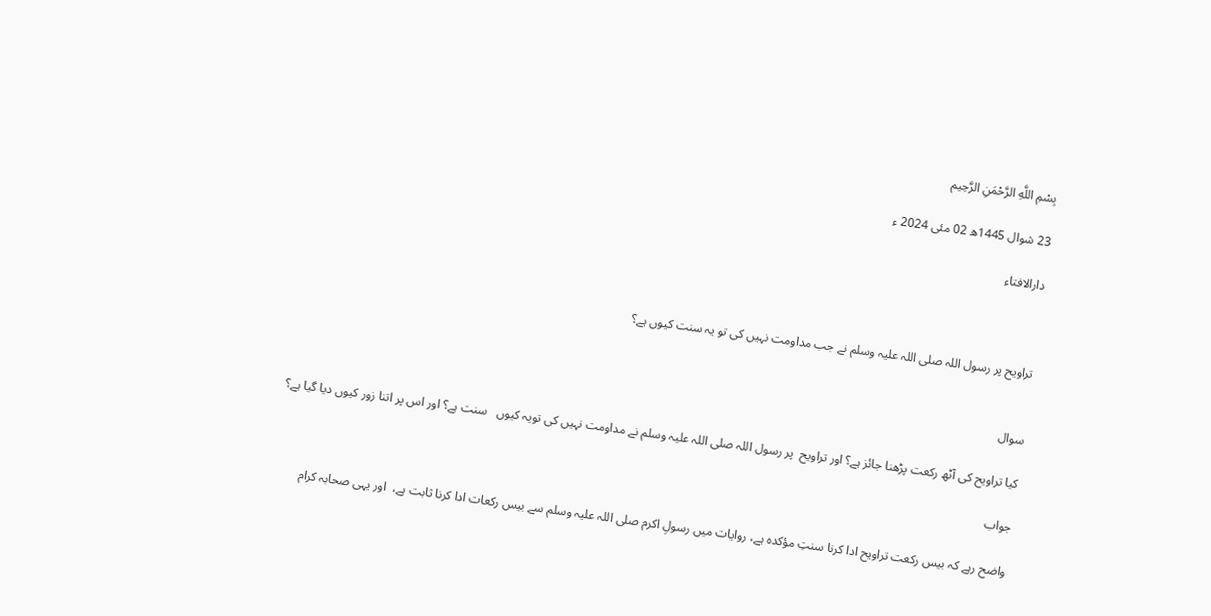بِسْمِ اللَّهِ الرَّحْمَنِ الرَّحِيم

23 شوال 1445ھ 02 مئی 2024 ء

دارالافتاء



تراویح پر رسول اللہ صلی اللہ علیہ وسلم نے جب مداومت نہیں کی تو یہ سنت کیوں ہے؟


سوال

کیا تراویح کی آٹھ رکعت پڑھنا جائز ہے؟ اور تراویح  پر رسول اللہ صلی اللہ علیہ وسلم نے مداومت نہیں کی تویہ کیوں   سنت ہے؟ اور اس پر اتنا زور کیوں دیا گیا ہے؟

جواب

واضح رہے کہ بیس رکعت تراویح ادا کرنا سنتِ مؤکدہ ہے، روایات میں رسولِ اکرم صلی اللہ علیہ وسلم سے بیس رکعات ادا کرنا ثابت ہے،  اور یہی صحابہ کرام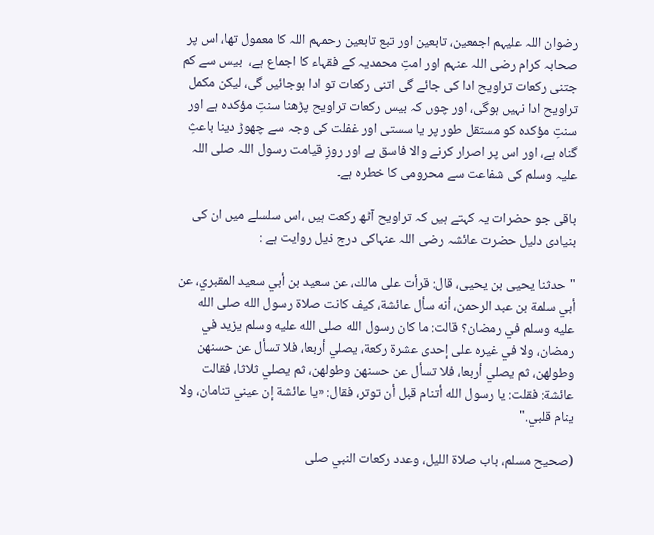رضوان اللہ علیہم اجمعین، تابعین اور تبع تابعین رحمہم اللہ کا معمول تھا، اس پر صحابہ کرام رضی اللہ عنہم اور امتِ محمدیہ کے فقہاء کا اجماع ہے،  بیس سے کم جتنی رکعات تراویح ادا کی جائے گی اتنی رکعات تو ادا ہوجائیں گی، لیکن مکمل تراویح ادا نہیں ہوگی، اور چوں کہ بیس رکعات تراویح پڑھنا سنتِ مؤکدہ ہے اور سنتِ مؤکدہ کو مستقل طور پر یا سستی اور غفلت کی وجہ سے چھوڑ دینا باعثِ گناہ ہے، اور اس پر اصرار کرنے والا فاسق ہے اور روزِ قیامت رسول اللہ صلی اللہ علیہ وسلم کی شفاعت سے محرومی کا خطرہ ہے۔

باقی جو حضرات یہ کہتے ہیں کہ تراویح آٹھ رکعت ہیں ،اس سلسلے میں ان کی بنیادی دلیل حضرت عائشہ رضی اللہ عنہاکی درج ذيل روایت ہے :

"حدثنا يحيى بن يحيى، قال: قرأت على مالك، عن سعيد بن أبي سعيد المقبري، عن أبي سلمة بن عبد الرحمن، أنه سأل عائشة، كيف كانت صلاة رسول الله صلى الله عليه وسلم في رمضان؟ قالت: ما كان رسول الله صلى الله عليه وسلم يزيد في رمضان، ولا في غيره على ‌إحدى ‌عشرة ‌ركعة، يصلي أربعا، فلا تسأل عن حسنهن وطولهن، ثم يصلي أربعا، فلا تسأل عن حسنهن وطولهن، ثم يصلي ثلاثا، فقالت عائشة: فقلت: يا رسول الله أتنام قبل أن توتر، فقال: «يا عائشة إن عيني تنامان، ولا ينام قلبي."

(صحیح مسلم، باب صلاة الليل، وعدد ركعات النبي صلى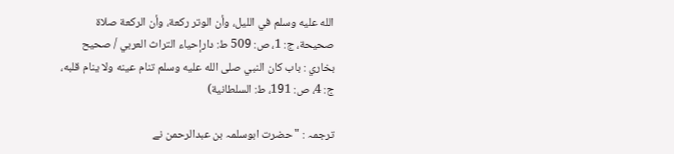الله عليه وسلم في الليل، وأن الوتر ركعة، وأن الركعة صلاة صحيحة، ج: 1، ص: 509 ط: دارإحياء التراث العربي / صحيح بخاري : باب كان النبي صلى الله عليه وسلم تنام عينه ولا ينام قلبه، ج: 4، ص: 191، ط: السلطانية)

ترجمہ : "حضرت ابوسلمہ بن عبدالرحمن نے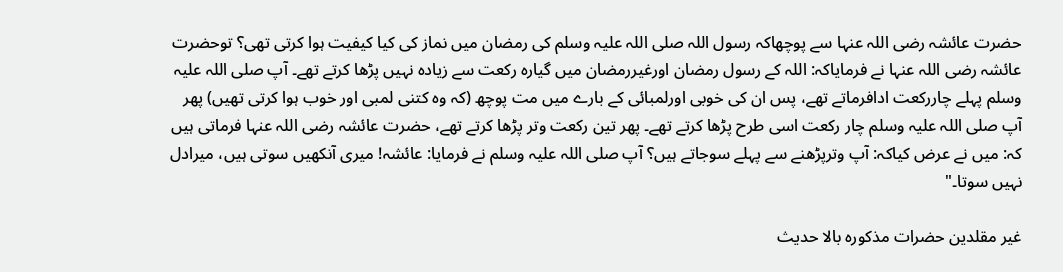حضرت عائشہ رضی اللہ عنہا سے پوچھاکہ رسول اللہ صلی اللہ علیہ وسلم کی رمضان میں نماز کی کیا کیفیت ہوا کرتی تھی؟ توحضرت عائشہ رضی اللہ عنہا نے فرمایاکہ: اللہ کے رسول رمضان اورغیررمضان میں گیارہ رکعت سے زیادہ نہیں پڑھا کرتے تھے۔ آپ صلی اللہ علیہ وسلم پہلے چاررکعت ادافرماتے تھے، پس ان کی خوبی اورلمبائی کے بارے میں مت پوچھ (کہ وہ کتنی لمبی اور خوب ہوا کرتی تھیں) پھر آپ صلی اللہ علیہ وسلم چار رکعت اسی طرح پڑھا کرتے تھے۔ پھر تین رکعت وتر پڑھا کرتے تھے، حضرت عائشہ رضی اللہ عنہا فرماتی ہیں کہ: میں نے عرض کیاکہ: آپ وترپڑھنے سے پہلے سوجاتے ہیں؟ آپ صلی اللہ علیہ وسلم نے فرمایا: عائشہ! میری آنکھیں سوتی ہیں، میرادل نہیں سوتا۔"

غیر مقلدین حضرات مذکورہ بالا حدیث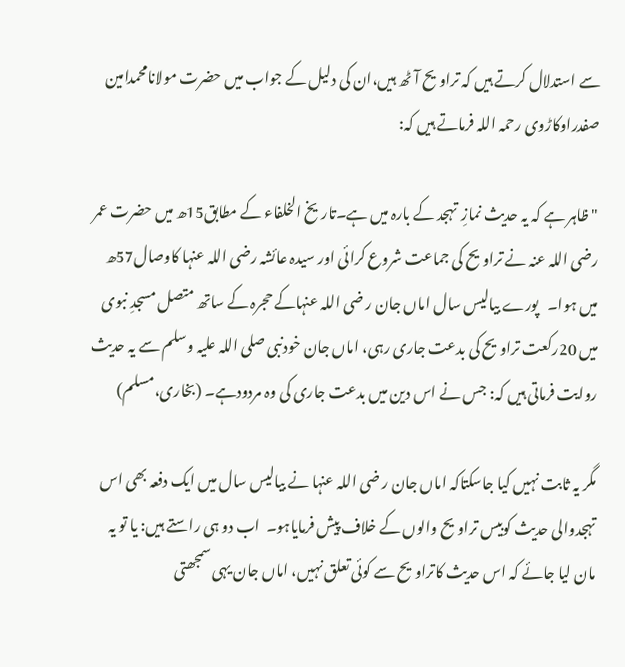سے استدلال کرتے ہیں کہ تراویح آٹھ ہیں،ان کی دلیل کے جواب میں حضرت مولانامحمدامین صفدراوکاڑوی رحمہ اللہ فرماتے ہیں کہ:

"ظاہر ہے کہ یہ حدیث نمازِ  تہجد کے بارہ میں ہے۔تاریخ الخلفاء کے مطابق15ھ میں حضرت عمر رضی اللہ عنہ نے تراویح کی جماعت شروع کرائی اور سیدہ عائشہ رضی اللہ عنہا کاوصال57ھ میں ہوا۔   پورے بیالیس سال اماں جان ر ضی اللہ عنہاکے حجرہ کے ساتھ متصل مسجدِ نبوی میں 20رکعت تراویح کی بدعت جاری رہی، اماں جان خودنبی صلی اللہ علیہ وسلم سے یہ حدیث روایت فرماتی ہیں کہ: جس نے اس دین میں بدعت جاری کی وہ مردودہے۔ (بخاری،مسلم)

مگر یہ ثابت نہیں کیا جاسکتاکہ اماں جان ر ضی اللہ عنہا نے بیالیس سال میں ایک دفعہ بھی اس تہجدوالی حدیث کوبیس تراویح والوں کے خلاف پیش فرمایاہو۔  اب دو ہی راستے ہیں: یا تو یہ مان لیا جائے کہ اس حدیث کاتراویح سے کوئی تعلق نہیں، اماں جان یہی سمجھتی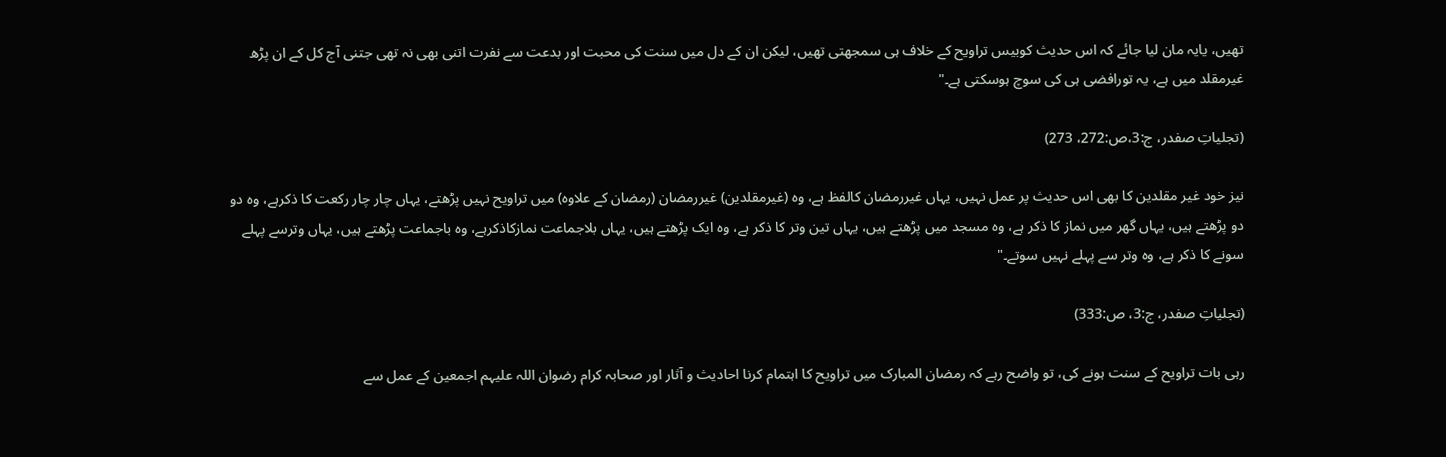تھیں، یایہ مان لیا جائے کہ اس حدیث کوبیس تراویح کے خلاف ہی سمجھتی تھیں، لیکن ان کے دل میں سنت کی محبت اور بدعت سے نفرت اتنی بھی نہ تھی جتنی آج کل کے ان پڑھ غیرمقلد میں ہے، یہ تورافضی ہی کی سوچ ہوسکتی ہے۔"

(تجلیاتِ صفدر، ج:3،ص:272، 273)

نیز خود غیر مقلدین کا بھی اس حدیث پر عمل نہیں، یہاں غیررمضان کالفظ ہے، وہ (غیرمقلدین) غیررمضان (رمضان کے علاوہ) میں تراویح نہیں پڑھتے، یہاں چار چار رکعت کا ذکرہے، وہ دو دو پڑھتے ہیں، یہاں گھر میں نماز کا ذکر ہے، وہ مسجد میں پڑھتے ہیں، یہاں تین وتر کا ذکر ہے، وہ ایک پڑھتے ہیں، یہاں بلاجماعت نمازکاذکرہے، وہ باجماعت پڑھتے ہیں، یہاں وترسے پہلے سونے کا ذکر ہے، وہ وتر سے پہلے نہیں سوتے۔"

(تجلیاتِ صفدر، ج:3، ص:333)

رہی بات تراویح کے سنت ہونے کی، تو واضح رہے کہ رمضان المبارک میں تراویح کا اہتمام کرنا احادیث و آثار اور صحابہ کرام رضوان اللہ علیہم اجمعین کے عمل سے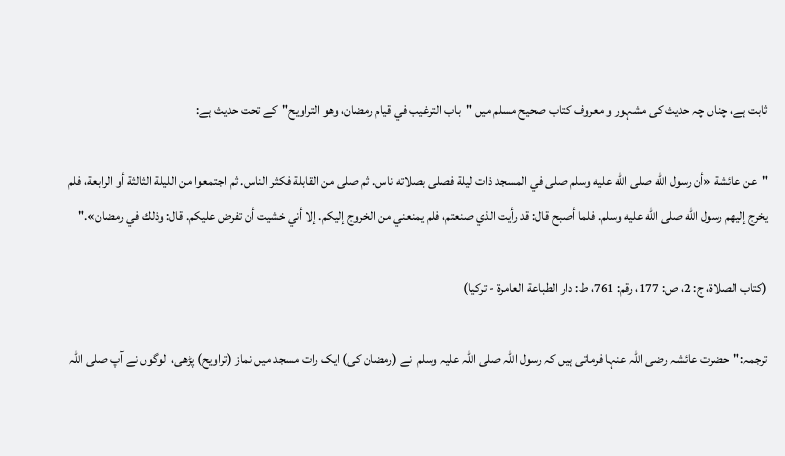ثابت ہے، چناں چہ حدیث کی مشہور و معروف کتاب صحیح مسلم میں "باب الترغيب في قيام رمضان، وهو التراويح"کے تحت حدیث ہے:

"عن ‌عائشة «أن رسول الله صلى الله عليه وسلم صلى في المسجد ذات ليلة فصلى بصلاته ناس. ثم صلى من القابلة فكثر الناس. ثم اجتمعوا من الليلة الثالثة أو الرابعة، فلم يخرج إليهم رسول الله صلى الله عليه وسلم. فلما أصبح قال: قد رأيت الذي صنعتم، فلم يمنعني من الخروج إليكم. إلا أني خشيت أن تفرض عليكم. قال: وذلك في رمضان»."

(كتاب الصلاة، ج: 2، ص: 177، رقم: 761، ط: دار الطباعة العامرة - تركيا)

ترجمہ:"حضرت عائشہ رضی اللہ عنہا فرماتی ہیں کہ رسول اللہ صلی اللہ علیہ وسلم  نے (رمضان کی) ایک رات مسجد میں نماز (تراویح) پڑھی،  لوگوں نے آپ صلی اللہ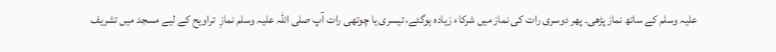علیہ وسلم کے ساتھ نماز پڑھی۔ پھر دوسری رات کی نماز میں شرکاء زیادہ ہوگئے، تیسری یا چوتھی رات آپ صلی اللہ علیہ وسلم نمازِ  تراویح کے لیے مسجد میں تشریف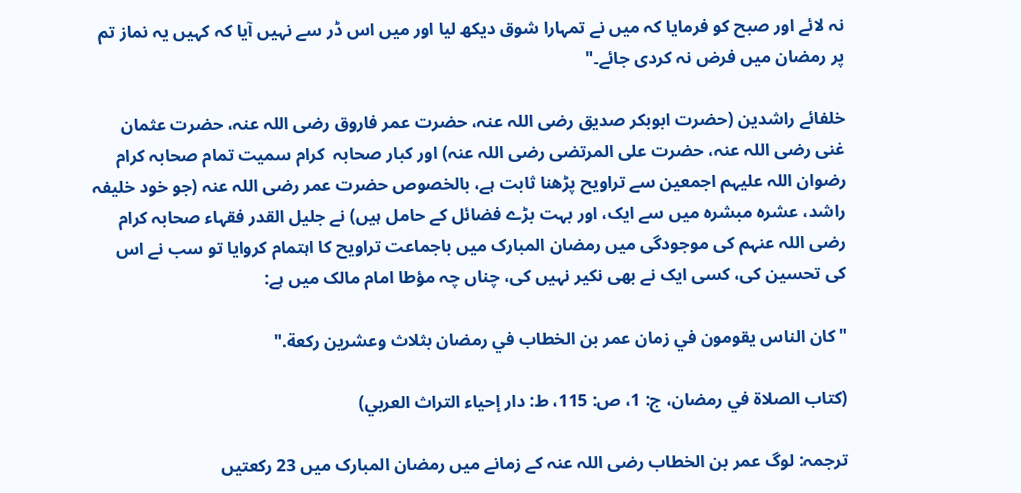نہ لائے اور صبح کو فرمایا کہ میں نے تمہارا شوق دیکھ لیا اور میں اس ڈر سے نہیں آیا کہ کہیں یہ نماز تم پر رمضان میں فرض نہ کردی جائے۔"

خلفائے راشدین (حضرت ابوبکر صدیق رضی اللہ عنہ، حضرت عمر فاروق رضی اللہ عنہ، حضرت عثمان غنی رضی اللہ عنہ، حضرت علی المرتضی رضی اللہ عنہ) اور کبار صحابہ  کرام سمیت تمام صحابہ کرام رضوان اللہ علیہم اجمعین سے تراویح پڑھنا ثابت ہے، بالخصوص حضرت عمر رضی اللہ عنہ (جو خود خلیفہ راشد، عشرہ مبشرہ میں سے ایک، اور بہت بڑے فضائل کے حامل ہیں) نے جلیل القدر فقہاء صحابہ کرام رضی اللہ عنہم کی موجودگی میں رمضان المبارک میں باجماعت تراویح کا اہتمام کروایا تو سب نے اس کی تحسین کی، کسی ایک نے بھی نکیر نہیں کی، چناں چہ مؤطا امام مالک میں ہے:

"كان ‌الناس ‌يقومون ‌في زمان عمر بن الخطاب في رمضان بثلاث وعشرين ركعة."

(كتاب الصلاة في رمضان، ج: 1، ص: 115، ط: دار إحياء التراث العربي)

ترجمہ: لوگ عمر بن الخطاب رضی اللہ عنہ کے زمانے میں رمضان المبارک میں 23 رکعتیں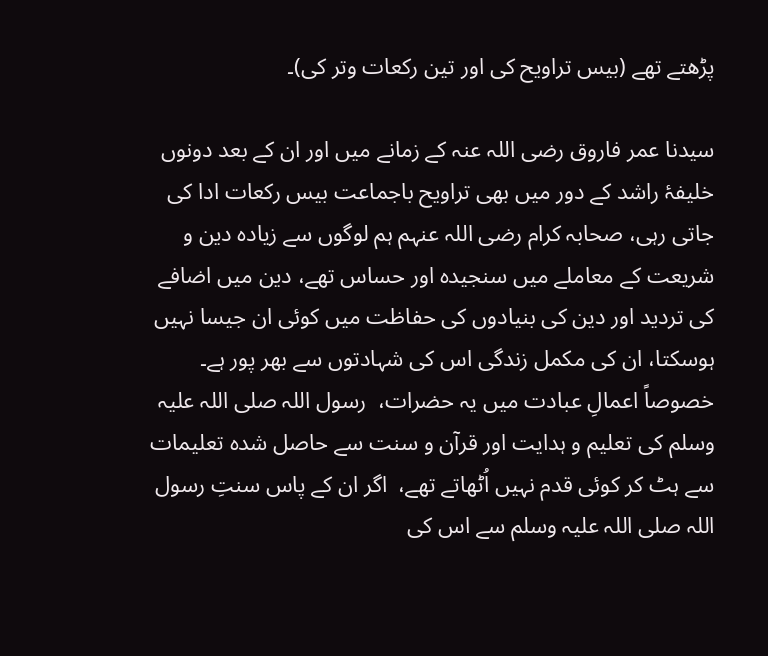پڑھتے تھے (بیس تراویح کی اور تین رکعات وتر کی)۔

سیدنا عمر فاروق رضی اللہ عنہ کے زمانے میں اور ان کے بعد دونوں خلیفۂ راشد کے دور میں بھی تراویح باجماعت بیس رکعات ادا کی جاتی رہی، صحابہ کرام رضی اللہ عنہم ہم لوگوں سے زیادہ دین و شریعت کے معاملے میں سنجیدہ اور حساس تھے، دین میں اضافے کی تردید اور دین کی بنیادوں کی حفاظت میں کوئی ان جیسا نہیں ہوسکتا، ان کی مکمل زندگی اس کی شہادتوں سے بھر پور ہے۔ خصوصاً اعمالِ عبادت میں یہ حضرات،  رسول اللہ صلی اللہ علیہ وسلم کی تعلیم و ہدایت اور قرآن و سنت سے حاصل شدہ تعلیمات سے ہٹ کر کوئی قدم نہیں اُٹھاتے تھے،  اگر ان کے پاس سنتِ رسول اللہ صلی اللہ علیہ وسلم سے اس کی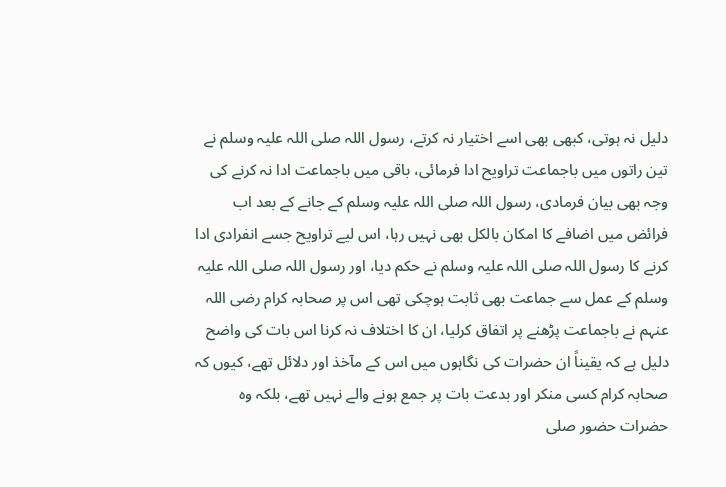دلیل نہ ہوتی، کبھی بھی اسے اختیار نہ کرتے، رسول اللہ صلی اللہ علیہ وسلم نے تین راتوں میں باجماعت تراویح ادا فرمائی، باقی میں باجماعت ادا نہ کرنے کی وجہ بھی بیان فرمادی، رسول اللہ صلی اللہ علیہ وسلم کے جانے کے بعد اب فرائض میں اضافے کا امکان بالکل بھی نہیں رہا، اس لیے تراویح جسے انفرادی ادا کرنے کا رسول اللہ صلی اللہ علیہ وسلم نے حکم دیا، اور رسول اللہ صلی اللہ علیہ وسلم کے عمل سے جماعت بھی ثابت ہوچکی تھی اس پر صحابہ کرام رضی اللہ عنہم نے باجماعت پڑھنے پر اتفاق کرلیا، ان کا اختلاف نہ کرنا اس بات کی واضح دلیل ہے کہ یقیناً ان حضرات کی نگاہوں میں اس کے مآخذ اور دلائل تھے، کیوں کہ صحابہ کرام کسی منکر اور بدعت بات پر جمع ہونے والے نہیں تھے، بلکہ وہ حضرات حضور صلی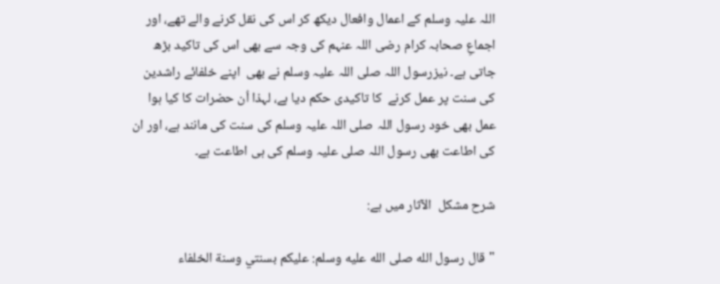اللہ علیہ وسلم کے اعمال وافعال دیکھ کر اس کی نقل کرنے والے تھے، اور اجماعِ صحابہ کرام رضی اللہ عنہم کی وجہ سے بھی اس کی تاکید بڑھ جاتی ہے۔ نیزرسول اللہ صلی اللہ علیہ وسلم نے بھی  اپنے خلفائے راشدین کی سنت پر عمل کرنے  کا تاکیدی حکم دیا ہے، لہذا اُن حضرات کا کیا ہوا عمل بھی خود رسول اللہ صلی اللہ علیہ وسلم کی سنت کی مانند ہے، اور ان کی اطاعت بھی رسول اللہ صلی علیہ وسلم کی ہی اطاعت ہے۔

شرح مشکل  الآثار میں ہے:

"قال رسول الله صلى الله عليه وسلم: عليكم ‌بسنتي وسنة الخلفاء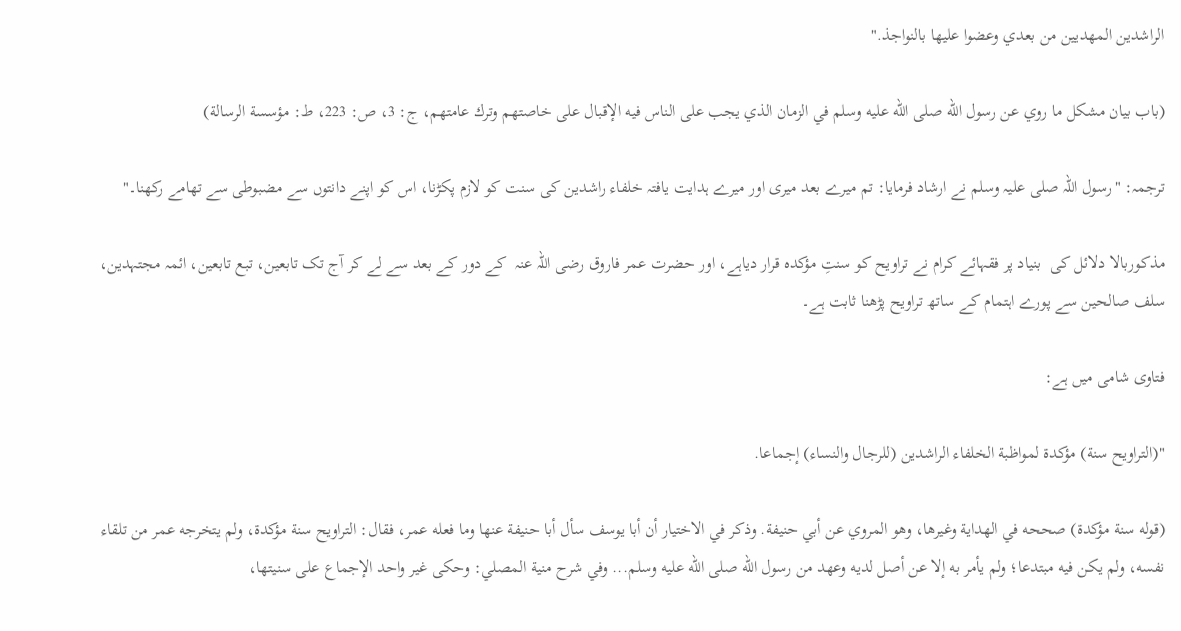الراشدين المهديين من بعدي وعضوا عليها بالنواجذ."

(باب بيان مشكل ما روي عن رسول الله صلى الله عليه وسلم في الزمان الذي يجب على الناس فيه الإقبال على خاصتهم وترك عامتهم، ج: 3، ص: 223، ط: مؤسسة الرسالة)

ترجمہ: "رسول اللہ صلی علیہ وسلم نے ارشاد فرمایا: تم میرے بعد میری اور میرے ہدایت یافتہ خلفاء راشدین کی سنت کو لازم پکڑنا، اس کو اپنے دانتوں سے مضبوطی سے تھامے رکھنا۔"

مذکوربالا دلائل کی  بنیاد پر فقہائے کرام نے تراویح کو سنتِ مؤکدہ قرار دیاہے، اور حضرت عمر فاروق رضی اللہ عنہ  کے دور کے بعد سے لے کر آج تک تابعین، تبع تابعین، ائمہ مجتہدین، سلف صالحین سے پورے اہتمام کے ساتھ تراویح پڑھنا ثابت ہے۔

فتاوی شامی میں ہے:

"(التراويح ‌سنة) مؤكدة لمواظبة الخلفاء الراشدين (للرجال والنساء) إجماعا.

(قوله سنة مؤكدة) صححه في الهداية وغيرها، وهو المروي عن أبي حنيفة. وذكر في الاختيار أن أبا يوسف سأل أبا حنيفة عنها وما فعله عمر، فقال: التراويح ‌سنة ‌مؤكدة، ولم يتخرجه عمر من تلقاء نفسه، ولم يكن فيه مبتدعا؛ ولم يأمر به إلا عن أصل لديه وعهد من رسول الله صلى الله عليه وسلم... وفي شرح منية المصلي: وحكى غير واحد الإجماع على سنيتها،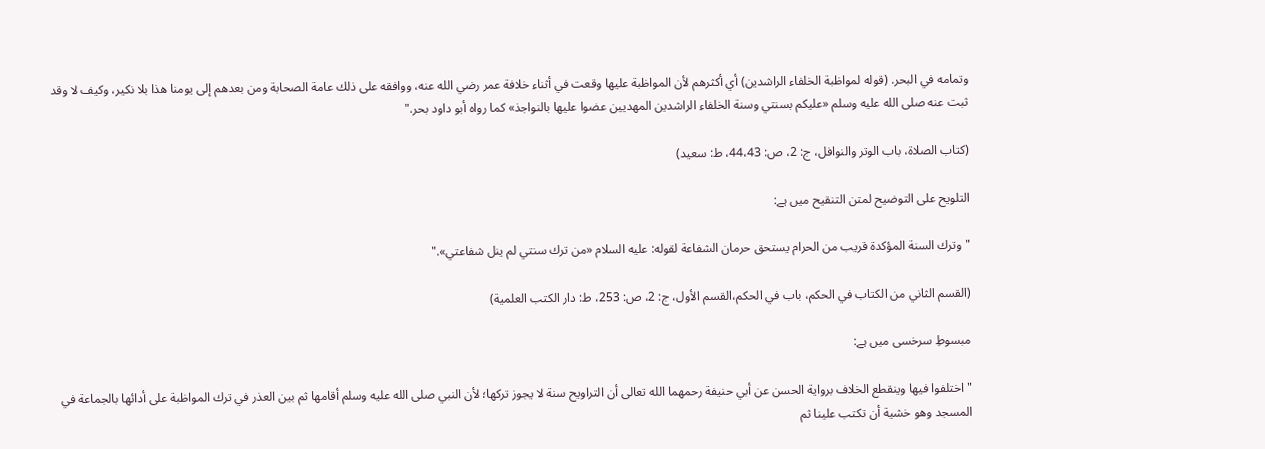وتمامه في البحر. (قوله لمواظبة الخلفاء الراشدين) أي أكثرهم لأن المواظبة عليها وقعت في أثناء خلافة عمر رضي الله عنه، ووافقه على ذلك عامة الصحابة ومن بعدهم إلى يومنا هذا بلا نكير، وكيف لا وقد ثبت عنه صلى الله عليه وسلم «عليكم بسنتي وسنة الخلفاء الراشدين المهديين عضوا عليها بالنواجذ» كما رواه أبو داود بحر."

(كتاب الصلاة، ‌‌باب الوتر والنوافل، ج: 2، ص: 44،43، ط: سعيد)

التلویح علی التوضیح لمتن التنقیح میں ہے:

"وترك السنة المؤكدة ‌قريب ‌من ‌الحرام يستحق حرمان الشفاعة لقوله: عليه السلام «من ترك سنتي لم ينل شفاعتي»."

(القسم الثاني من الكتاب في الحكم، باب في الحكم،القسم الأول، ج: 2، ص: 253، ط: دار الكتب العلمية)

مبسوطِ سرخسی میں ہے:

"اختلفوا فيها ‌وينقطع ‌الخلاف برواية الحسن عن أبي حنيفة رحمهما الله تعالى أن التراويح سنة لا يجوز تركها؛ لأن النبي صلى الله عليه وسلم أقامها ثم بين العذر في ترك المواظبة على أدائها بالجماعة في المسجد وهو خشية أن تكتب علينا ثم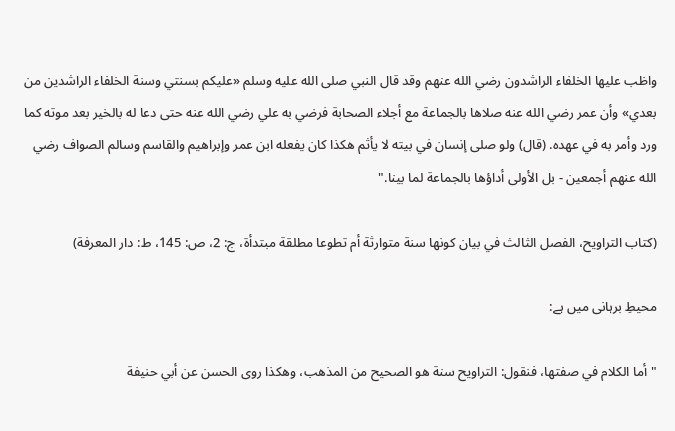واظب عليها الخلفاء الراشدون رضي الله عنهم وقد قال النبي صلى الله عليه وسلم «عليكم بسنتي وسنة الخلفاء الراشدين من بعدي» وأن عمر رضي الله عنه صلاها بالجماعة مع أجلاء الصحابة فرضي به علي رضي الله عنه حتى دعا له بالخير بعد موته كما ورد وأمر به في عهده. (قال) ولو صلى إنسان في بيته لا يأثم هكذا كان يفعله ابن عمر وإبراهيم والقاسم وسالم الصواف رضي الله عنهم أجمعين - بل الأولى أداؤها بالجماعة لما بينا."

(كتاب التراويح، الفصل الثالث في بيان كونها سنة متوارثة أم تطوعا مطلقة مبتدأة، ج: 2، ص: 145، ط: دار المعرفة)

محیطِ برہانی میں ہے:

"أما ‌الكلام ‌في ‌صفتها، فنقول: التراويح سنة هو الصحيح من المذهب، وهكذا روى الحسن عن أبي حنيفة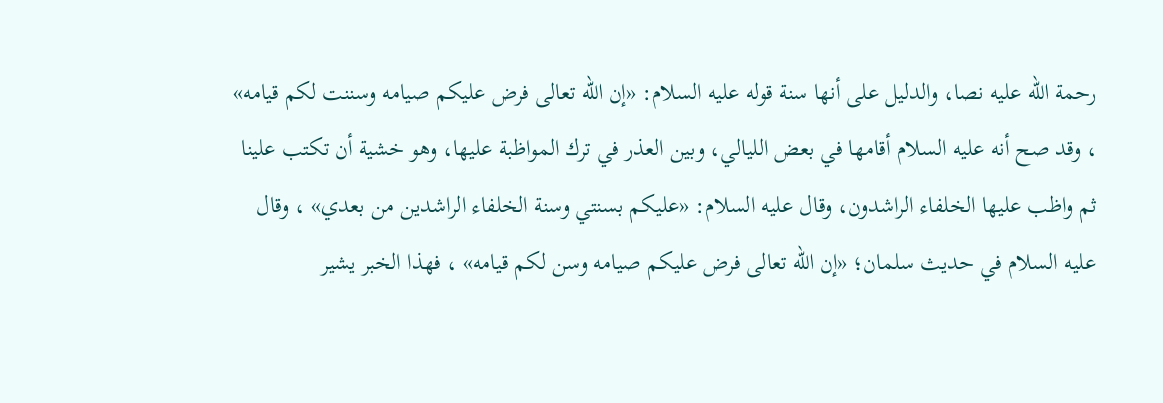رحمة الله عليه نصا، والدليل على أنها سنة قوله عليه السلام: «إن الله تعالى فرض عليكم صيامه وسننت لكم قيامه» ، وقد صح أنه عليه السلام أقامها في بعض الليالي، وبين العذر في ترك المواظبة عليها، وهو خشية أن تكتب علينا ثم واظب عليها الخلفاء الراشدون، وقال عليه السلام: «عليكم بسنتي وسنة الخلفاء الراشدين من بعدي» ، وقال عليه السلام في حديث سلمان؛ «إن الله تعالى فرض عليكم صيامه وسن لكم قيامه» ، فهذا الخبر يشير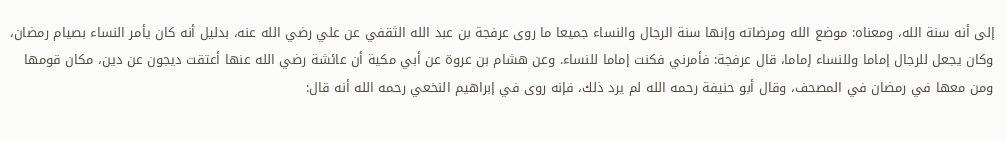إلى أنه سنة الله، ومعناه: موضع الله ومرضاته وإنها سنة الرجال والنساء جميعا ما روى عرفجة بن عبد الله الثقفي عن علي رضي الله عنه، بدليل أنه كان يأمر النساء بصيام رمضان، وكان يجعل للرجال إماما وللنساء إماما، قال عرفجة: فأمرني فكنت إماما للنساء. وعن هشام بن عروة عن أبي مكية أن عائشة رضي الله عنها أعتقت ديجون عن دين، مكان قومها ومن معها في رمضان في المصحف، وقال أبو حنيفة رحمه الله لم يرد ذلك، فإنه روى في إبراهيم النخعي رحمه الله أنه قال: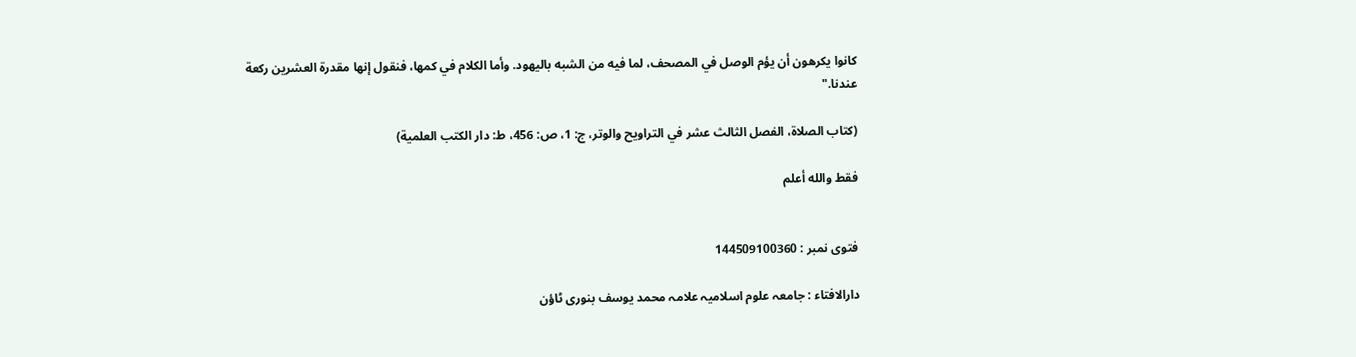كانوا يكرهون أن يؤم الوصل في المصحف، لما فيه من الشبه باليهود. وأما الكلام في كمها، فنقول إنها مقدرة العشرين ركعة عندنا."

(كتاب الصلاة، ‌‌الفصل الثالث عشر في التراويح والوتر، ج: 1، ص: 456، ط: دار الكتب العلمية)

فقط والله أعلم


فتوی نمبر : 144509100360

دارالافتاء : جامعہ علوم اسلامیہ علامہ محمد یوسف بنوری ٹاؤن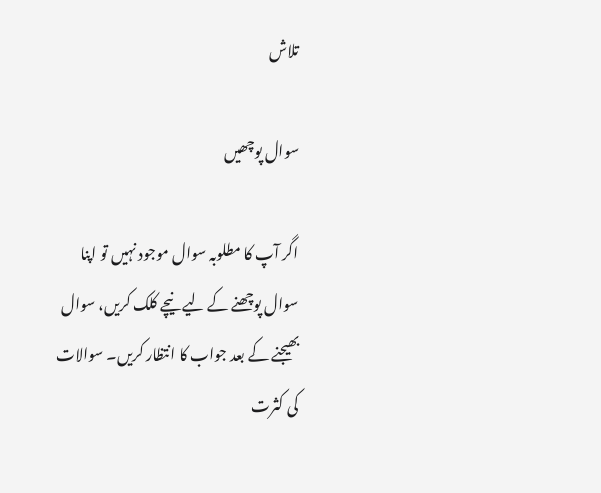تلاش

سوال پوچھیں

اگر آپ کا مطلوبہ سوال موجود نہیں تو اپنا سوال پوچھنے کے لیے نیچے کلک کریں، سوال بھیجنے کے بعد جواب کا انتظار کریں۔ سوالات کی کثرت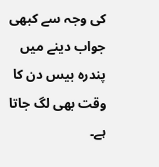کی وجہ سے کبھی جواب دینے میں پندرہ بیس دن کا وقت بھی لگ جاتا ہے۔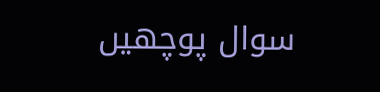سوال پوچھیں